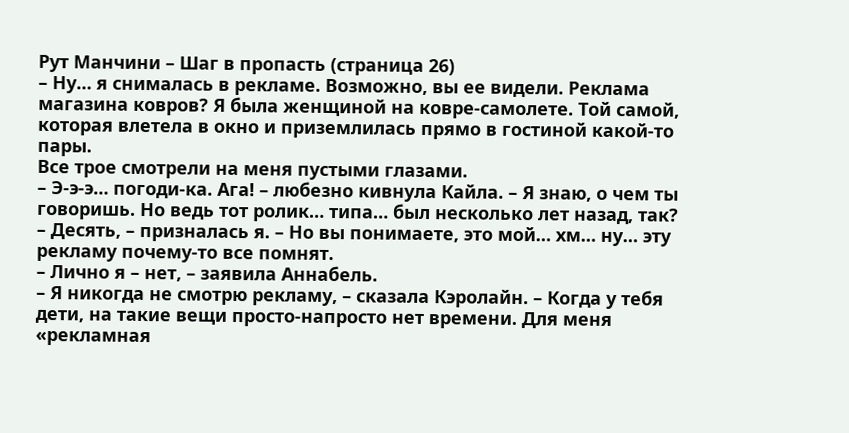Рут Манчини – Шаг в пропасть (страница 26)
– Ну… я снималась в рекламе. Возможно, вы ее видели. Реклама магазина ковров? Я была женщиной на ковре-самолете. Той самой, которая влетела в окно и приземлилась прямо в гостиной какой-то пары.
Все трое смотрели на меня пустыми глазами.
– Э-э-э… погоди-ка. Ага! – любезно кивнула Кайла. – Я знаю, о чем ты говоришь. Но ведь тот ролик… типа… был несколько лет назад, так?
– Десять, – призналась я. – Но вы понимаете, это мой… хм… ну… эту рекламу почему-то все помнят.
– Лично я – нет, – заявила Аннабель.
– Я никогда не смотрю рекламу, – сказала Кэролайн. – Когда у тебя дети, на такие вещи просто-напросто нет времени. Для меня «рекламная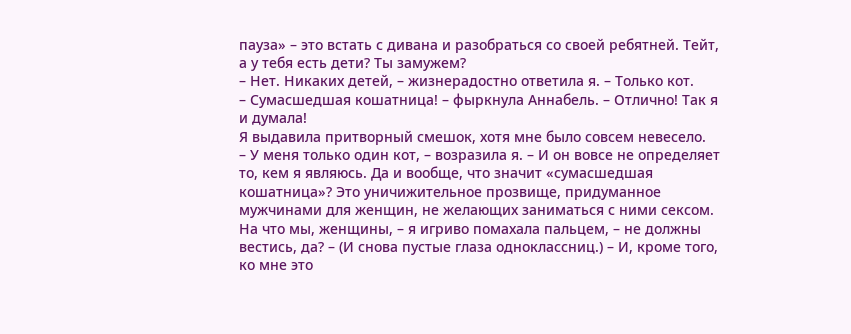пауза» – это встать с дивана и разобраться со своей ребятней. Тейт, а у тебя есть дети? Ты замужем?
– Нет. Никаких детей, – жизнерадостно ответила я. – Только кот.
– Сумасшедшая кошатница! – фыркнула Аннабель. – Отлично! Так я и думала!
Я выдавила притворный смешок, хотя мне было совсем невесело.
– У меня только один кот, – возразила я. – И он вовсе не определяет то, кем я являюсь. Да и вообще, что значит «сумасшедшая кошатница»? Это уничижительное прозвище, придуманное мужчинами для женщин, не желающих заниматься с ними сексом. На что мы, женщины, – я игриво помахала пальцем, – не должны вестись, да? – (И снова пустые глаза одноклассниц.) – И, кроме того, ко мне это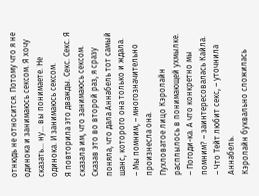отнюдь не относится. Потому что я не одинока и занимаюсь сексом. Я хочу сказать… ну… вы понимаете. Не одинока. И занимаюсь сексом.
Я повторила это дважды. Секс. Секс. Я сказала им, что занимаюсь сексом. Сказав это во второй раз, я сразу поняла, что дала Аннабель тот самый шанс, которого она только и ждала.
– Мы помним, – многозначительно произнесла она.
Пухловатое лицо Кэролайн расплылось в понимающей ухмылке.
– Погоди-ка. А что конкретно мы помним? – заинтересовалась Кайла.
– Что Тейт любит секс, – уточнила Аннабель.
Кэролайн буквально сложилась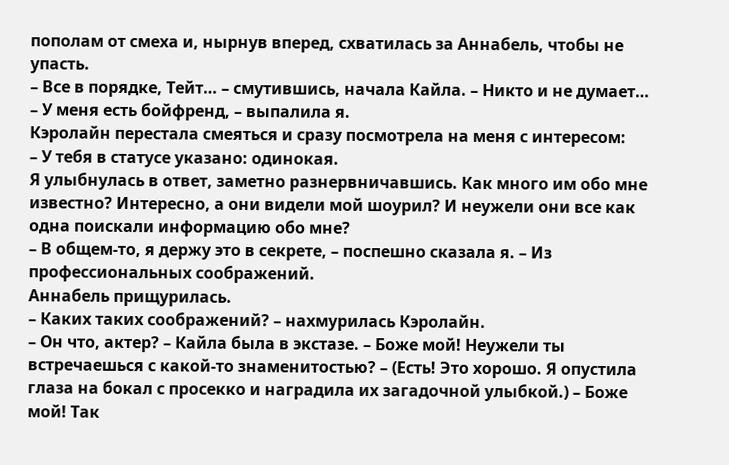пополам от смеха и, нырнув вперед, схватилась за Аннабель, чтобы не упасть.
– Все в порядке, Тейт… – смутившись, начала Кайла. – Никто и не думает…
– У меня есть бойфренд, – выпалила я.
Кэролайн перестала смеяться и сразу посмотрела на меня с интересом:
– У тебя в статусе указано: одинокая.
Я улыбнулась в ответ, заметно разнервничавшись. Как много им обо мне известно? Интересно, а они видели мой шоурил? И неужели они все как одна поискали информацию обо мне?
– В общем-то, я держу это в секрете, – поспешно сказала я. – Из профессиональных соображений.
Аннабель прищурилась.
– Каких таких соображений? – нахмурилась Кэролайн.
– Он что, актер? – Кайла была в экстазе. – Боже мой! Неужели ты встречаешься с какой-то знаменитостью? – (Есть! Это хорошо. Я опустила глаза на бокал с просекко и наградила их загадочной улыбкой.) – Боже мой! Так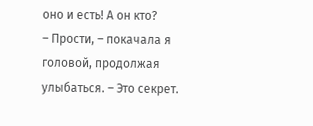оно и есть! А он кто?
– Прости, – покачала я головой, продолжая улыбаться. – Это секрет.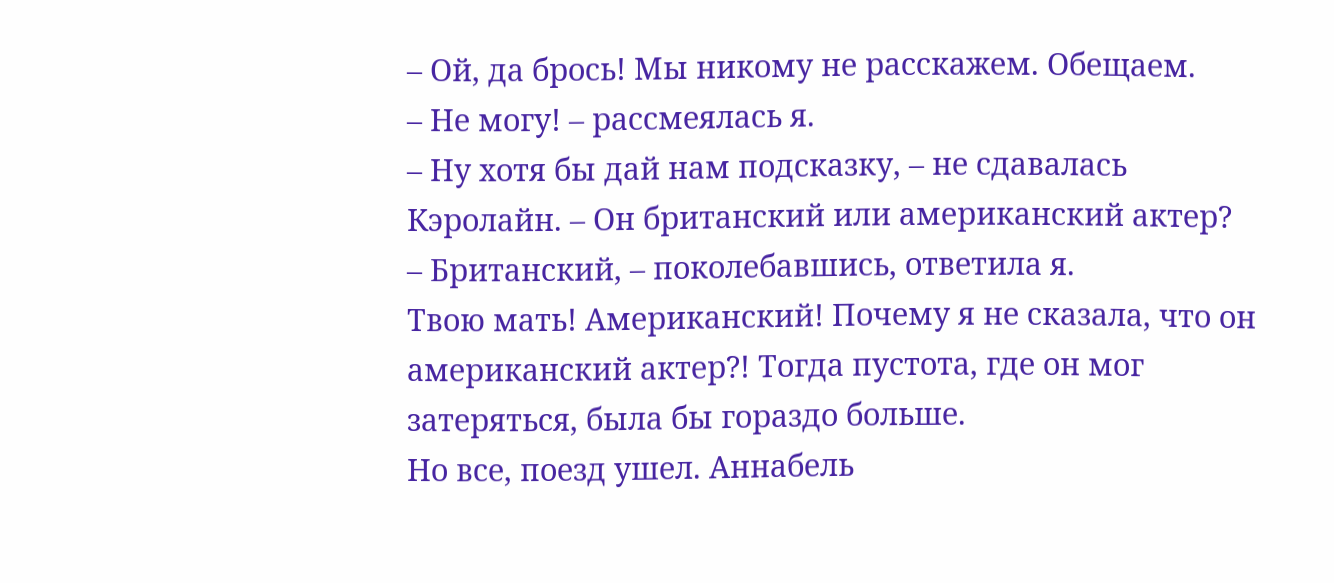– Ой, да брось! Мы никому не расскажем. Обещаем.
– Не могу! – рассмеялась я.
– Ну хотя бы дай нам подсказку, – не сдавалась Кэролайн. – Он британский или американский актер?
– Британский, – поколебавшись, ответила я.
Твою мать! Американский! Почему я не сказала, что он американский актер?! Тогда пустота, где он мог затеряться, была бы гораздо больше.
Но все, поезд ушел. Аннабель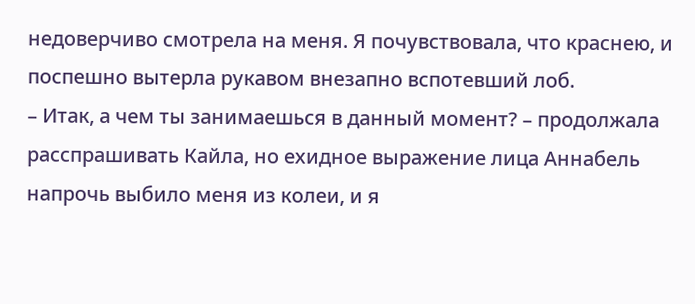недоверчиво смотрела на меня. Я почувствовала, что краснею, и поспешно вытерла рукавом внезапно вспотевший лоб.
– Итак, а чем ты занимаешься в данный момент? – продолжала расспрашивать Кайла, но ехидное выражение лица Аннабель напрочь выбило меня из колеи, и я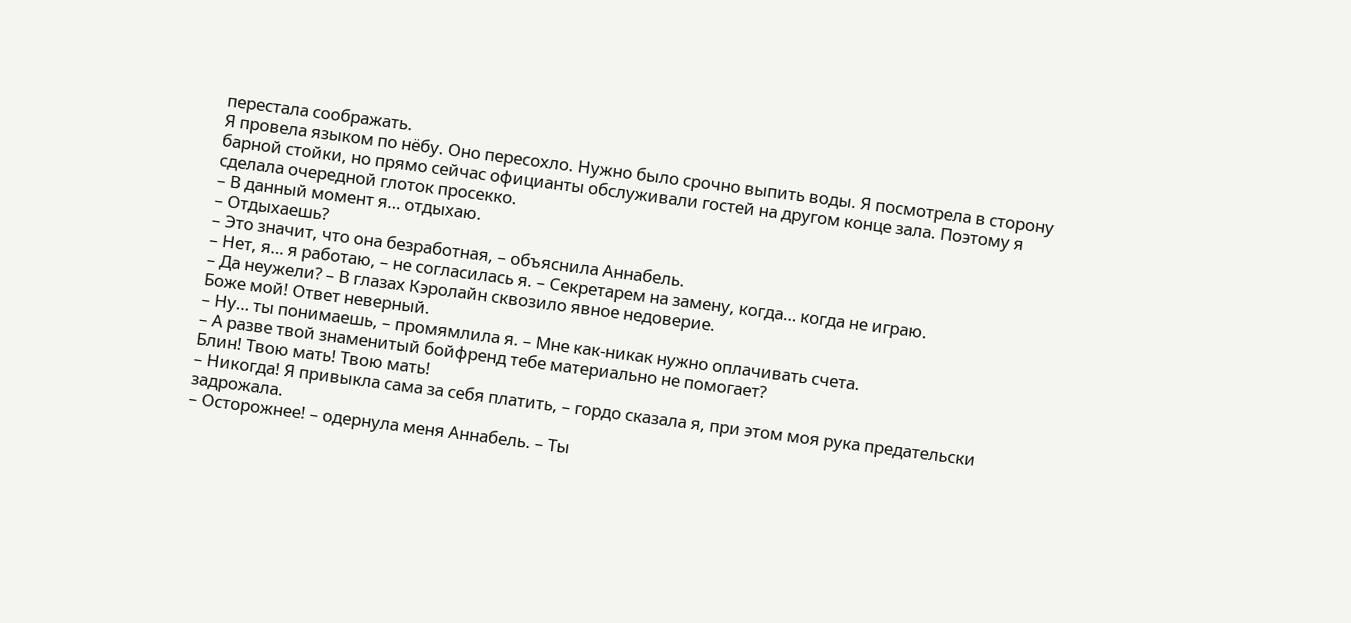перестала соображать.
Я провела языком по нёбу. Оно пересохло. Нужно было срочно выпить воды. Я посмотрела в сторону барной стойки, но прямо сейчас официанты обслуживали гостей на другом конце зала. Поэтому я сделала очередной глоток просекко.
– В данный момент я… отдыхаю.
– Отдыхаешь?
– Это значит, что она безработная, – объяснила Аннабель.
– Нет, я… я работаю, – не согласилась я. – Секретарем на замену, когда… когда не играю.
– Да неужели? – В глазах Кэролайн сквозило явное недоверие.
Боже мой! Ответ неверный.
– Ну… ты понимаешь, – промямлила я. – Мне как-никак нужно оплачивать счета.
– А разве твой знаменитый бойфренд тебе материально не помогает?
Блин! Твою мать! Твою мать!
– Никогда! Я привыкла сама за себя платить, – гордо сказала я, при этом моя рука предательски задрожала.
– Осторожнее! – одернула меня Аннабель. – Ты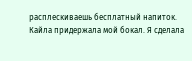расплескиваешь бесплатный напиток.
Кайла придержала мой бокал. Я сделала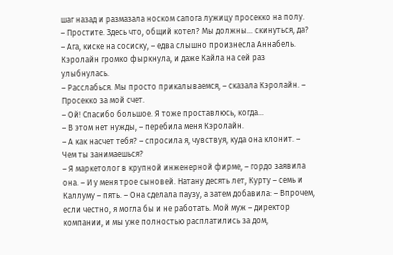шаг назад и размазала носком сапога лужицу просекко на полу.
– Простите. Здесь что, общий котел? Мы должны… скинуться, да?
– Ага, киске на сосиску, – едва слышно произнесла Аннабель.
Кэролайн громко фыркнула, и даже Кайла на сей раз улыбнулась.
– Расслабься. Мы просто прикалываемся, – сказала Кэролайн. – Просекко за мой счет.
– Ой! Спасибо большое. Я тоже проставлюсь, когда…
– В этом нет нужды, – перебила меня Кэролайн.
– А как насчет тебя? – спросила я, чувствуя, куда она клонит. – Чем ты занимаешься?
– Я маркетолог в крупной инженерной фирме, – гордо заявила она. – И у меня трое сыновей. Натану десять лет, Курту – семь и Каллуму – пять. – Она сделала паузу, а затем добавила: – Впрочем, если честно, я могла бы и не работать. Мой муж – директор компании, и мы уже полностью расплатились за дом,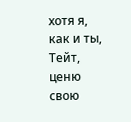хотя я, как и ты, Тейт, ценю свою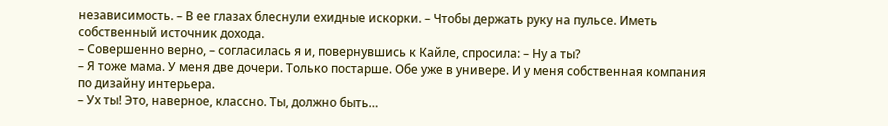независимость. – В ее глазах блеснули ехидные искорки. – Чтобы держать руку на пульсе. Иметь собственный источник дохода.
– Совершенно верно, – согласилась я и, повернувшись к Кайле, спросила: – Ну а ты?
– Я тоже мама. У меня две дочери. Только постарше. Обе уже в универе. И у меня собственная компания по дизайну интерьера.
– Ух ты! Это, наверное, классно. Ты, должно быть…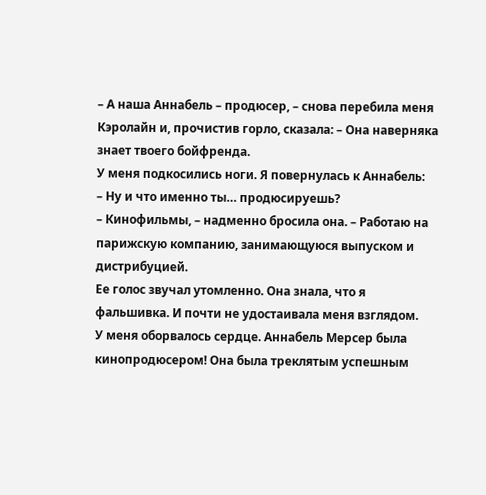– А наша Аннабель – продюсер, – снова перебила меня Кэролайн и, прочистив горло, сказала: – Она наверняка знает твоего бойфренда.
У меня подкосились ноги. Я повернулась к Аннабель:
– Ну и что именно ты… продюсируешь?
– Кинофильмы, – надменно бросила она. – Работаю на парижскую компанию, занимающуюся выпуском и дистрибуцией.
Ее голос звучал утомленно. Она знала, что я фальшивка. И почти не удостаивала меня взглядом.
У меня оборвалось сердце. Аннабель Мерсер была кинопродюсером! Она была треклятым успешным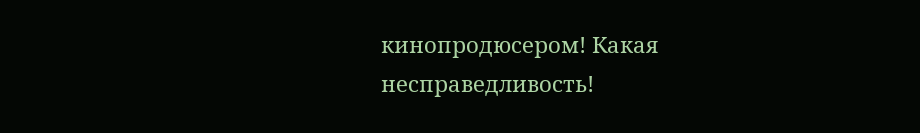кинопродюсером! Какая несправедливость!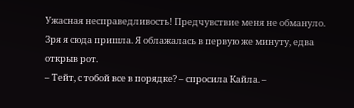Ужасная несправедливость! Предчувствие меня не обмануло. Зря я сюда пришла. Я облажалась в первую же минуту, едва открыв рот.
– Тейт, с тобой все в порядке? – спросила Кайла. –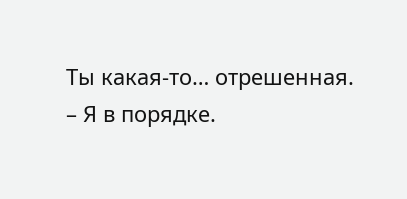Ты какая-то… отрешенная.
– Я в порядке.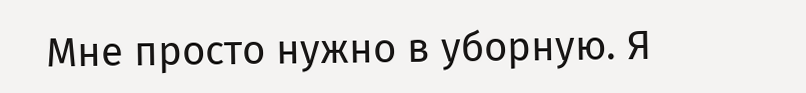Мне просто нужно в уборную. Я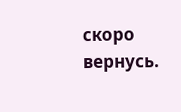скоро вернусь.